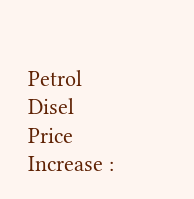Petrol Disel Price Increase :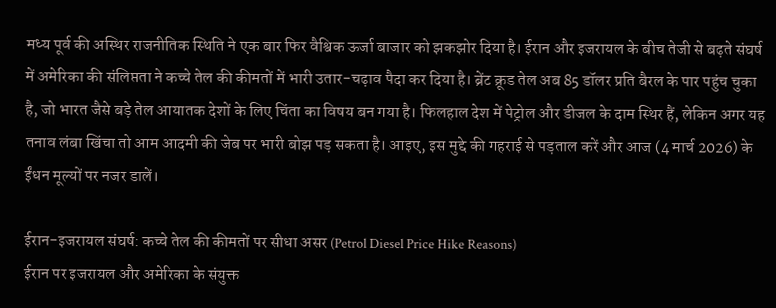मध्य पूर्व की अस्थिर राजनीतिक स्थिति ने एक बार फिर वैश्विक ऊर्जा बाजार को झकझोर दिया है। ईरान और इजरायल के बीच तेजी से बढ़ते संघर्ष में अमेरिका की संलिप्तता ने कच्चे तेल की कीमतों में भारी उतार-चढ़ाव पैदा कर दिया है। ब्रेंट क्रूड तेल अब 85 डॉलर प्रति बैरल के पार पहुंच चुका है, जो भारत जैसे बड़े तेल आयातक देशों के लिए चिंता का विषय बन गया है। फिलहाल देश में पेट्रोल और डीजल के दाम स्थिर हैं, लेकिन अगर यह तनाव लंबा खिंचा तो आम आदमी की जेब पर भारी बोझ पड़ सकता है। आइए, इस मुद्दे की गहराई से पड़ताल करें और आज (4 मार्च 2026) के ईंधन मूल्यों पर नजर डालें।

ईरान-इजरायल संघर्ष: कच्चे तेल की कीमतों पर सीधा असर (Petrol Diesel Price Hike Reasons)
ईरान पर इजरायल और अमेरिका के संयुक्त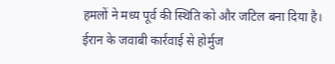हमलों ने मध्य पूर्व की स्थिति को और जटिल बना दिया है। ईरान के जवाबी कार्रवाई से होर्मुज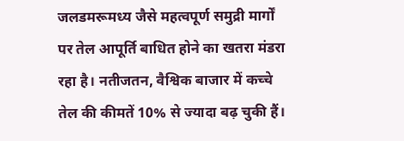जलडमरूमध्य जैसे महत्वपूर्ण समुद्री मार्गों पर तेल आपूर्ति बाधित होने का खतरा मंडरा रहा है। नतीजतन, वैश्विक बाजार में कच्चे तेल की कीमतें 10% से ज्यादा बढ़ चुकी हैं।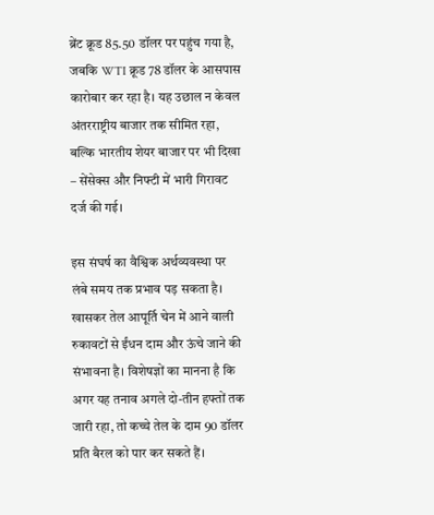ब्रेंट क्रूड 85.50 डॉलर पर पहुंच गया है, जबकि WTI क्रूड 78 डॉलर के आसपास कारोबार कर रहा है। यह उछाल न केवल अंतरराष्ट्रीय बाजार तक सीमित रहा, बल्कि भारतीय शेयर बाजार पर भी दिखा – सेंसेक्स और निफ्टी में भारी गिरावट दर्ज की गई।

इस संघर्ष का वैश्विक अर्थव्यवस्था पर लंबे समय तक प्रभाव पड़ सकता है। खासकर तेल आपूर्ति चेन में आने वाली रुकावटों से ईंधन दाम और ऊंचे जाने की संभावना है। विशेषज्ञों का मानना है कि अगर यह तनाव अगले दो-तीन हफ्तों तक जारी रहा, तो कच्चे तेल के दाम 90 डॉलर प्रति बैरल को पार कर सकते हैं।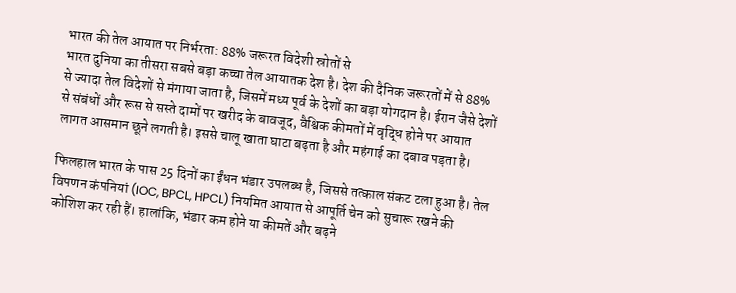भारत की तेल आयात पर निर्भरता: 88% जरूरत विदेशी स्रोतों से
भारत दुनिया का तीसरा सबसे बड़ा कच्चा तेल आयातक देश है। देश की दैनिक जरूरतों में से 88% से ज्यादा तेल विदेशों से मंगाया जाता है, जिसमें मध्य पूर्व के देशों का बड़ा योगदान है। ईरान जैसे देशों से संबंधों और रूस से सस्ते दामों पर खरीद के बावजूद, वैश्विक कीमतों में वृद्धि होने पर आयात लागत आसमान छूने लगती है। इससे चालू खाता घाटा बढ़ता है और महंगाई का दबाव पड़ता है।

फिलहाल भारत के पास 25 दिनों का ईंधन भंडार उपलब्ध है, जिससे तत्काल संकट टला हुआ है। तेल विपणन कंपनियां (IOC, BPCL, HPCL) नियमित आयात से आपूर्ति चेन को सुचारू रखने की कोशिश कर रही हैं। हालांकि, भंडार कम होने या कीमतें और बढ़ने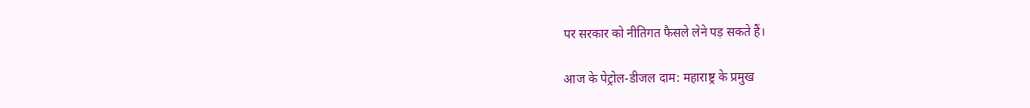पर सरकार को नीतिगत फैसले लेने पड़ सकते हैं।

आज के पेट्रोल-डीजल दाम: महाराष्ट्र के प्रमुख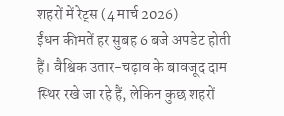शहरों में रेट्स (4 मार्च 2026)
ईंधन कीमतें हर सुबह 6 बजे अपडेट होती हैं। वैश्विक उतार-चढ़ाव के बावजूद दाम स्थिर रखे जा रहे हैं, लेकिन कुछ शहरों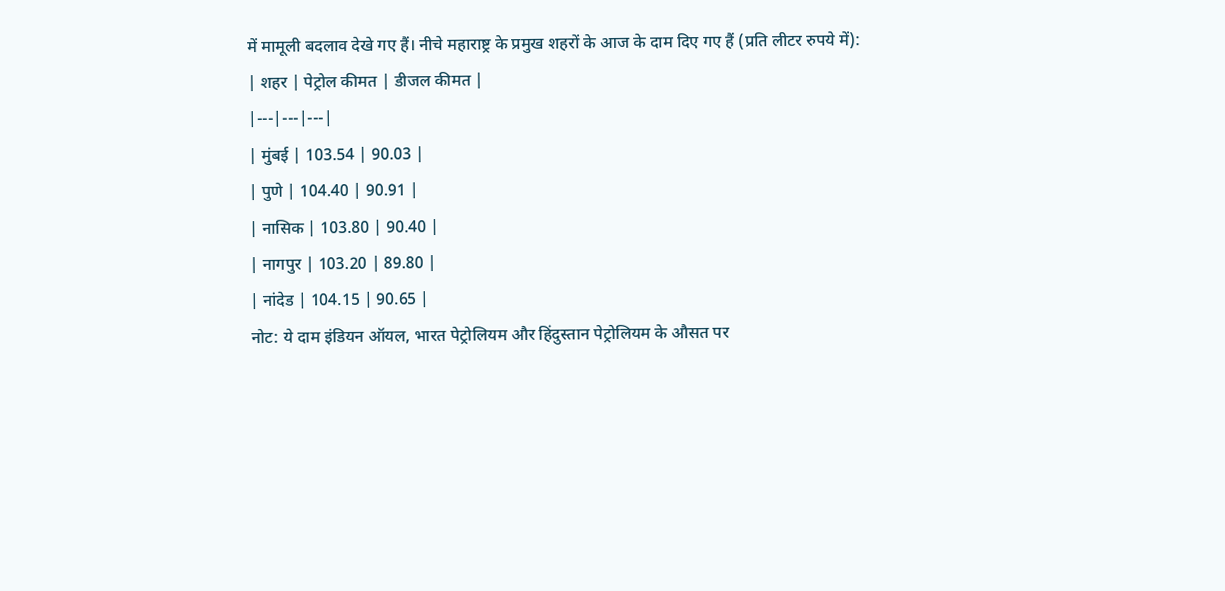में मामूली बदलाव देखे गए हैं। नीचे महाराष्ट्र के प्रमुख शहरों के आज के दाम दिए गए हैं (प्रति लीटर रुपये में):
| शहर | पेट्रोल कीमत | डीजल कीमत |
|---|---|---|
| मुंबई | 103.54 | 90.03 |
| पुणे | 104.40 | 90.91 |
| नासिक | 103.80 | 90.40 |
| नागपुर | 103.20 | 89.80 |
| नांदेड | 104.15 | 90.65 |
नोट: ये दाम इंडियन ऑयल, भारत पेट्रोलियम और हिंदुस्तान पेट्रोलियम के औसत पर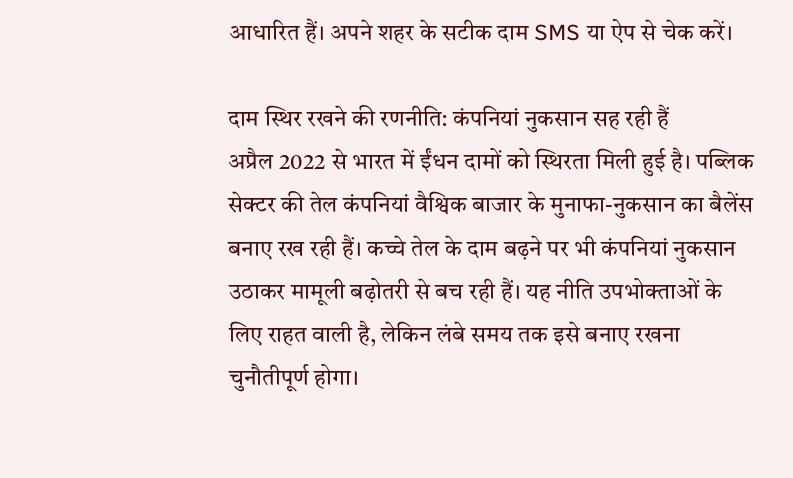आधारित हैं। अपने शहर के सटीक दाम SMS या ऐप से चेक करें।

दाम स्थिर रखने की रणनीति: कंपनियां नुकसान सह रही हैं
अप्रैल 2022 से भारत में ईंधन दामों को स्थिरता मिली हुई है। पब्लिक सेक्टर की तेल कंपनियां वैश्विक बाजार के मुनाफा-नुकसान का बैलेंस बनाए रख रही हैं। कच्चे तेल के दाम बढ़ने पर भी कंपनियां नुकसान उठाकर मामूली बढ़ोतरी से बच रही हैं। यह नीति उपभोक्ताओं के लिए राहत वाली है, लेकिन लंबे समय तक इसे बनाए रखना चुनौतीपूर्ण होगा।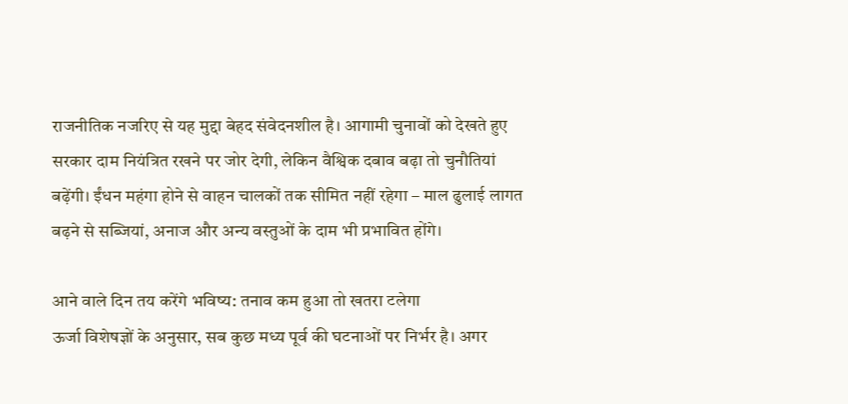राजनीतिक नजरिए से यह मुद्दा बेहद संवेदनशील है। आगामी चुनावों को देखते हुए सरकार दाम नियंत्रित रखने पर जोर देगी, लेकिन वैश्विक दबाव बढ़ा तो चुनौतियां बढ़ेंगी। ईंधन महंगा होने से वाहन चालकों तक सीमित नहीं रहेगा – माल ढुलाई लागत बढ़ने से सब्जियां, अनाज और अन्य वस्तुओं के दाम भी प्रभावित होंगे।

आने वाले दिन तय करेंगे भविष्य: तनाव कम हुआ तो खतरा टलेगा
ऊर्जा विशेषज्ञों के अनुसार, सब कुछ मध्य पूर्व की घटनाओं पर निर्भर है। अगर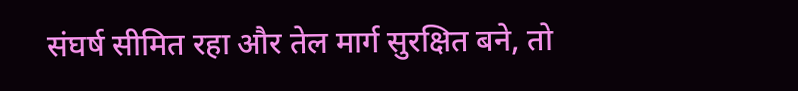संघर्ष सीमित रहा और तेल मार्ग सुरक्षित बने, तो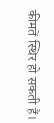कीमतें स्थिर हो सकती हैं।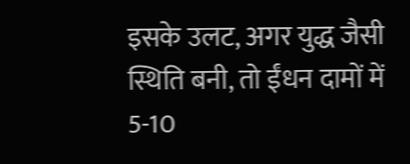इसके उलट, अगर युद्ध जैसी स्थिति बनी, तो ईंधन दामों में 5-10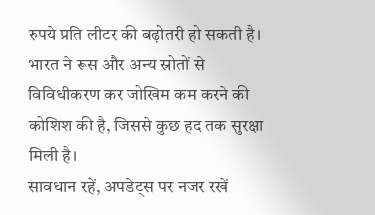रुपये प्रति लीटर की बढ़ोतरी हो सकती है। भारत ने रूस और अन्य स्रोतों से विविधीकरण कर जोखिम कम करने की कोशिश की है, जिससे कुछ हद तक सुरक्षा मिली है।
सावधान रहें, अपडेट्स पर नजर रखें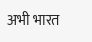अभी भारत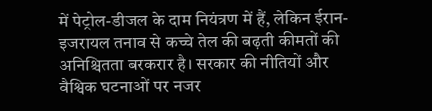में पेट्रोल-डीजल के दाम नियंत्रण में हैं, लेकिन ईरान-इजरायल तनाव से कच्चे तेल की बढ़ती कीमतों की अनिश्चितता बरकरार है। सरकार की नीतियों और वैश्विक घटनाओं पर नजर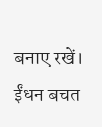बनाए रखें। ईंधन बचत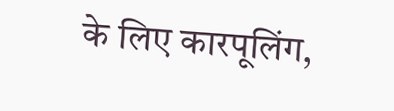के लिए कारपूलिंग,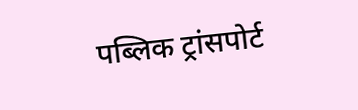पब्लिक ट्रांसपोर्ट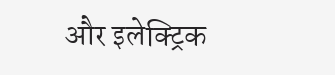और इलेक्ट्रिक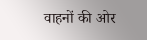वाहनों की ओर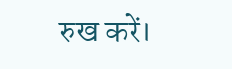रुख करें।